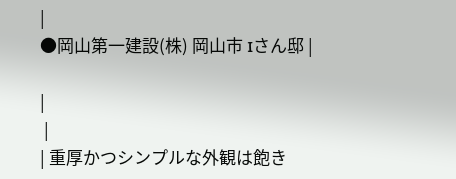|
●岡山第一建設(株) 岡山市 Iさん邸 |

|
 |
| 重厚かつシンプルな外観は飽き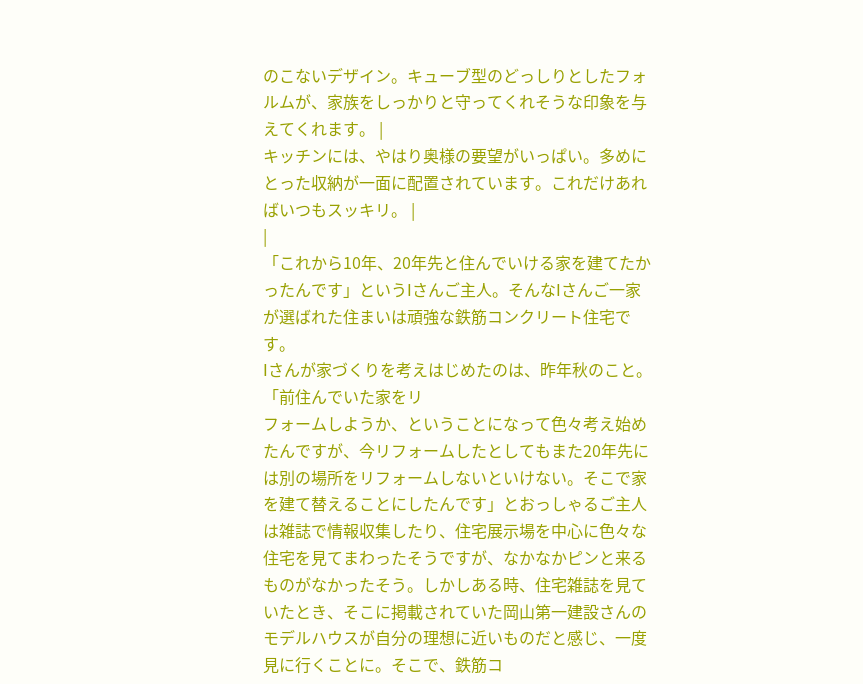のこないデザイン。キューブ型のどっしりとしたフォルムが、家族をしっかりと守ってくれそうな印象を与えてくれます。 |
キッチンには、やはり奥様の要望がいっぱい。多めにとった収納が一面に配置されています。これだけあればいつもスッキリ。 |
|
「これから10年、20年先と住んでいける家を建てたかったんです」というIさんご主人。そんなIさんご一家が選ばれた住まいは頑強な鉄筋コンクリート住宅です。
Iさんが家づくりを考えはじめたのは、昨年秋のこと。「前住んでいた家をリ
フォームしようか、ということになって色々考え始めたんですが、今リフォームしたとしてもまた20年先には別の場所をリフォームしないといけない。そこで家を建て替えることにしたんです」とおっしゃるご主人は雑誌で情報収集したり、住宅展示場を中心に色々な住宅を見てまわったそうですが、なかなかピンと来るものがなかったそう。しかしある時、住宅雑誌を見ていたとき、そこに掲載されていた岡山第一建設さんのモデルハウスが自分の理想に近いものだと感じ、一度見に行くことに。そこで、鉄筋コ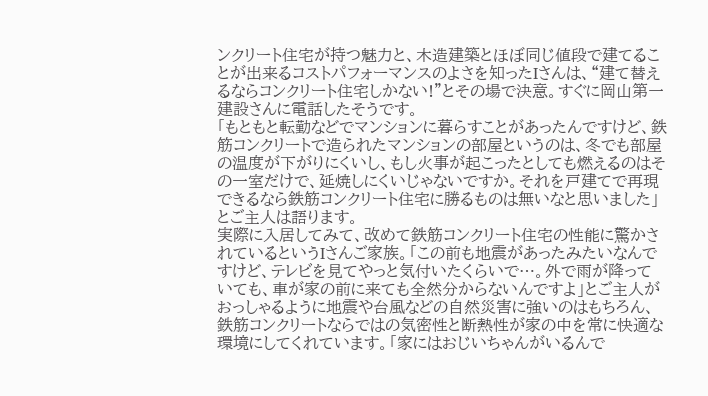ンクリート住宅が持つ魅力と、木造建築とほぼ同じ値段で建てることが出来るコストパフォーマンスのよさを知ったIさんは、“建て替えるならコンクリート住宅しかない!”とその場で決意。すぐに岡山第一建設さんに電話したそうです。
「もともと転勤などでマンションに暮らすことがあったんですけど、鉄筋コンクリートで造られたマンションの部屋というのは、冬でも部屋の温度が下がりにくいし、もし火事が起こったとしても燃えるのはその一室だけで、延焼しにくいじゃないですか。それを戸建てで再現できるなら鉄筋コンクリート住宅に勝るものは無いなと思いました」とご主人は語ります。
実際に入居してみて、改めて鉄筋コンクリート住宅の性能に驚かされているというIさんご家族。「この前も地震があったみたいなんですけど、テレビを見てやっと気付いたくらいで…。外で雨が降っていても、車が家の前に来ても全然分からないんですよ」とご主人がおっしゃるように地震や台風などの自然災害に強いのはもちろん、鉄筋コンクリートならではの気密性と断熱性が家の中を常に快適な環境にしてくれています。「家にはおじいちゃんがいるんで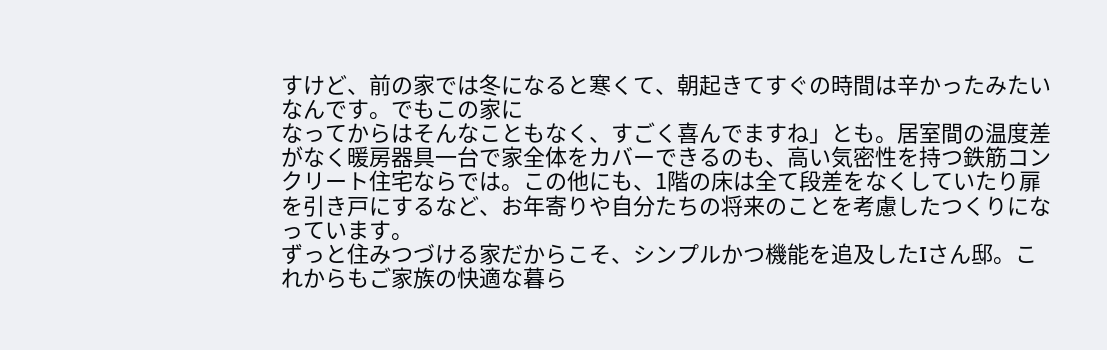すけど、前の家では冬になると寒くて、朝起きてすぐの時間は辛かったみたいなんです。でもこの家に
なってからはそんなこともなく、すごく喜んでますね」とも。居室間の温度差がなく暖房器具一台で家全体をカバーできるのも、高い気密性を持つ鉄筋コンクリート住宅ならでは。この他にも、1階の床は全て段差をなくしていたり扉を引き戸にするなど、お年寄りや自分たちの将来のことを考慮したつくりになっています。
ずっと住みつづける家だからこそ、シンプルかつ機能を追及したIさん邸。これからもご家族の快適な暮ら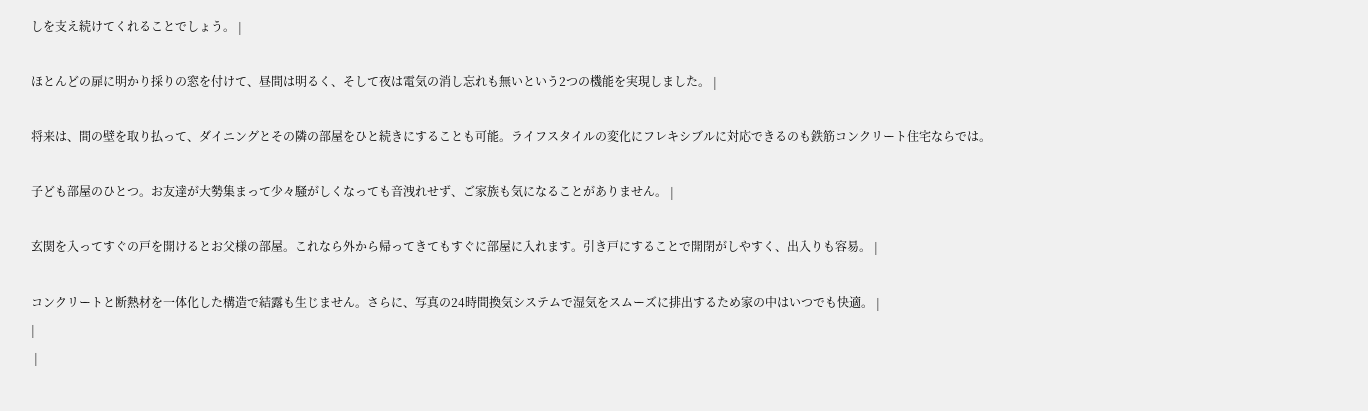しを支え続けてくれることでしょう。 |

ほとんどの扉に明かり採りの窓を付けて、昼間は明るく、そして夜は電気の消し忘れも無いという2つの機能を実現しました。 |

将来は、間の壁を取り払って、ダイニングとその隣の部屋をひと続きにすることも可能。ライフスタイルの変化にフレキシブルに対応できるのも鉄筋コンクリート住宅ならでは。

子ども部屋のひとつ。お友達が大勢集まって少々騒がしくなっても音洩れせず、ご家族も気になることがありません。 |

玄関を入ってすぐの戸を開けるとお父様の部屋。これなら外から帰ってきてもすぐに部屋に入れます。引き戸にすることで開閉がしやすく、出入りも容易。 |

コンクリートと断熱材を一体化した構造で結露も生じません。さらに、写真の24時間換気システムで湿気をスムーズに排出するため家の中はいつでも快適。 |
|
 |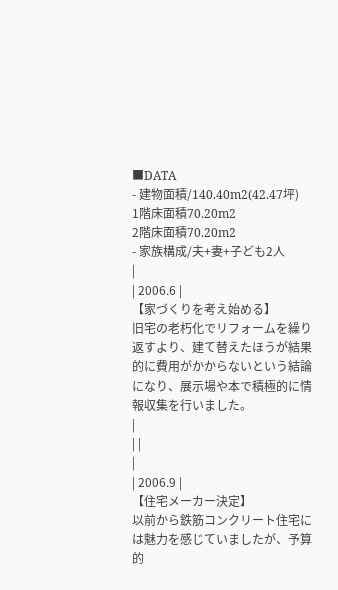■DATA
- 建物面積/140.40m2(42.47坪)
1階床面積70.20m2
2階床面積70.20m2
- 家族構成/夫+妻+子ども2人
|
| 2006.6 |
【家づくりを考え始める】
旧宅の老朽化でリフォームを繰り返すより、建て替えたほうが結果的に費用がかからないという結論になり、展示場や本で積極的に情報収集を行いました。
|
| |
|
| 2006.9 |
【住宅メーカー決定】
以前から鉄筋コンクリート住宅には魅力を感じていましたが、予算的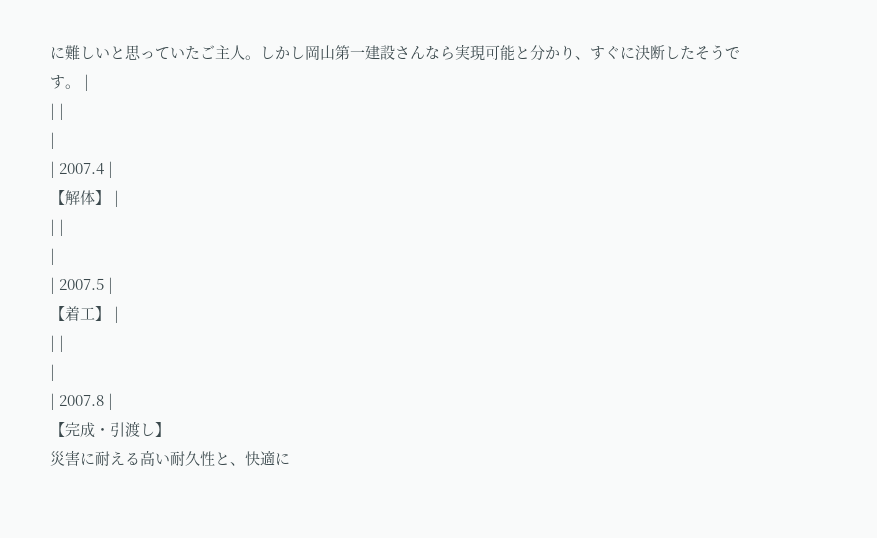に難しいと思っていたご主人。しかし岡山第一建設さんなら実現可能と分かり、すぐに決断したそうです。 |
| |
|
| 2007.4 |
【解体】 |
| |
|
| 2007.5 |
【着工】 |
| |
|
| 2007.8 |
【完成・引渡し】
災害に耐える高い耐久性と、快適に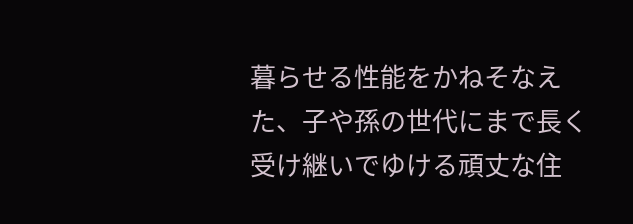暮らせる性能をかねそなえた、子や孫の世代にまで長く受け継いでゆける頑丈な住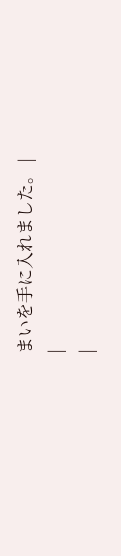まいを手に入れました。 |
|
|